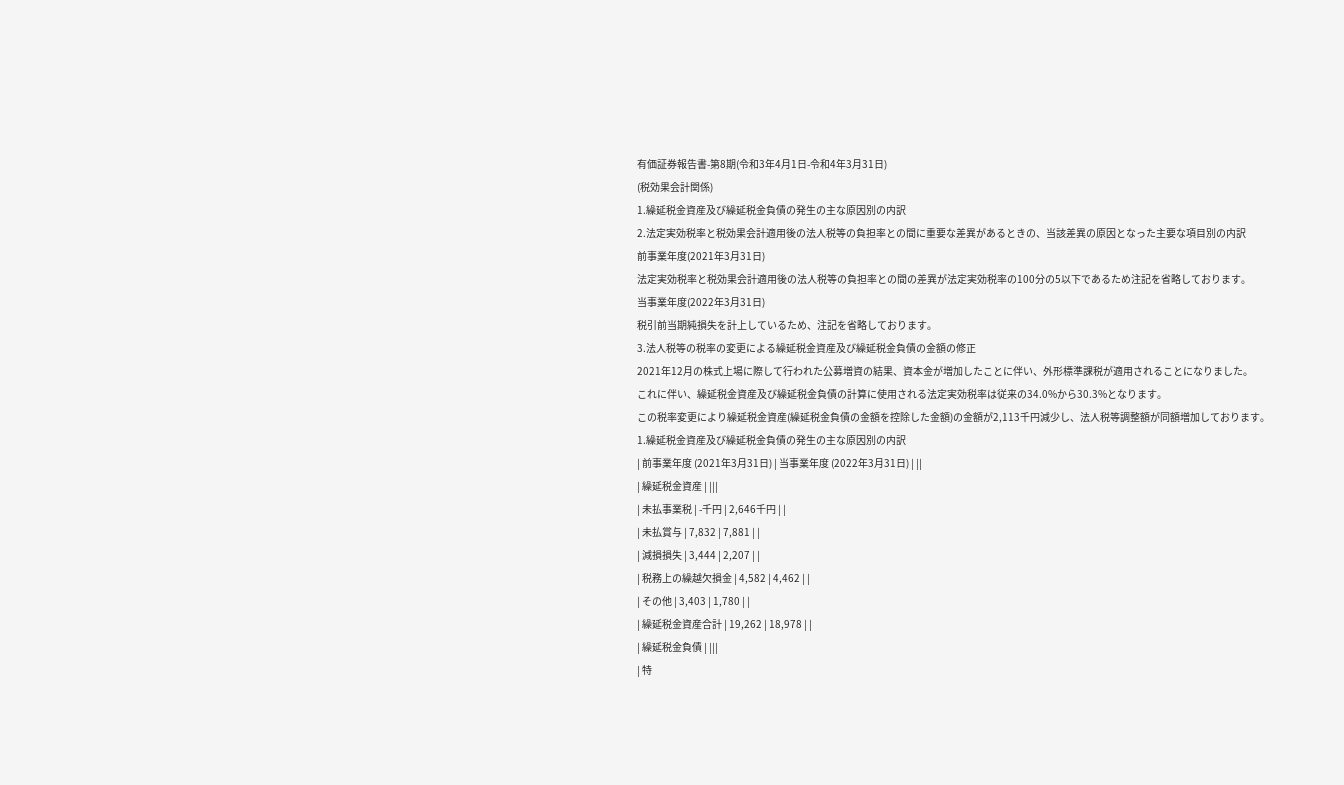有価証券報告書-第8期(令和3年4月1日-令和4年3月31日)
(税効果会計関係)
1.繰延税金資産及び繰延税金負債の発生の主な原因別の内訳
2.法定実効税率と税効果会計適用後の法人税等の負担率との間に重要な差異があるときの、当該差異の原因となった主要な項目別の内訳
前事業年度(2021年3月31日)
法定実効税率と税効果会計適用後の法人税等の負担率との間の差異が法定実効税率の100分の5以下であるため注記を省略しております。
当事業年度(2022年3月31日)
税引前当期純損失を計上しているため、注記を省略しております。
3.法人税等の税率の変更による繰延税金資産及び繰延税金負債の金額の修正
2021年12月の株式上場に際して行われた公募増資の結果、資本金が増加したことに伴い、外形標準課税が適用されることになりました。
これに伴い、繰延税金資産及び繰延税金負債の計算に使用される法定実効税率は従来の34.0%から30.3%となります。
この税率変更により繰延税金資産(繰延税金負債の金額を控除した金額)の金額が2,113千円減少し、法人税等調整額が同額増加しております。
1.繰延税金資産及び繰延税金負債の発生の主な原因別の内訳
| 前事業年度 (2021年3月31日) | 当事業年度 (2022年3月31日) | ||
| 繰延税金資産 | |||
| 未払事業税 | -千円 | 2,646千円 | |
| 未払賞与 | 7,832 | 7,881 | |
| 減損損失 | 3,444 | 2,207 | |
| 税務上の繰越欠損金 | 4,582 | 4,462 | |
| その他 | 3,403 | 1,780 | |
| 繰延税金資産合計 | 19,262 | 18,978 | |
| 繰延税金負債 | |||
| 特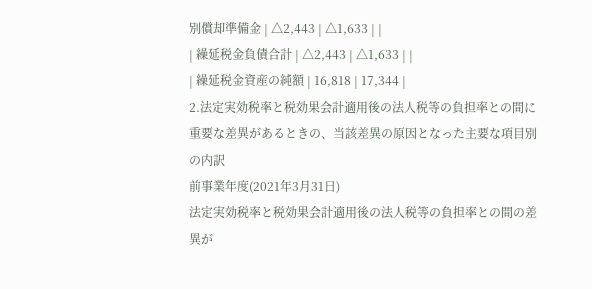別償却準備金 | △2,443 | △1,633 | |
| 繰延税金負債合計 | △2,443 | △1,633 | |
| 繰延税金資産の純額 | 16,818 | 17,344 |
2.法定実効税率と税効果会計適用後の法人税等の負担率との間に重要な差異があるときの、当該差異の原因となった主要な項目別の内訳
前事業年度(2021年3月31日)
法定実効税率と税効果会計適用後の法人税等の負担率との間の差異が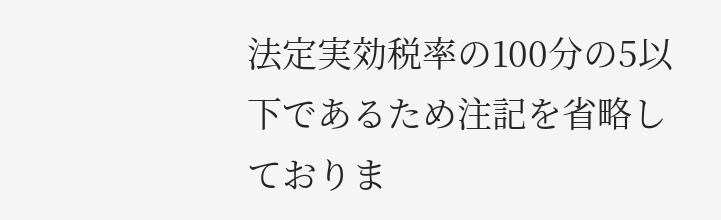法定実効税率の100分の5以下であるため注記を省略しておりま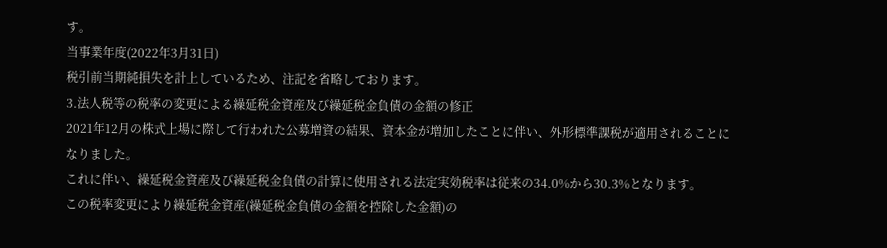す。
当事業年度(2022年3月31日)
税引前当期純損失を計上しているため、注記を省略しております。
3.法人税等の税率の変更による繰延税金資産及び繰延税金負債の金額の修正
2021年12月の株式上場に際して行われた公募増資の結果、資本金が増加したことに伴い、外形標準課税が適用されることになりました。
これに伴い、繰延税金資産及び繰延税金負債の計算に使用される法定実効税率は従来の34.0%から30.3%となります。
この税率変更により繰延税金資産(繰延税金負債の金額を控除した金額)の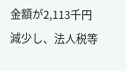金額が2,113千円減少し、法人税等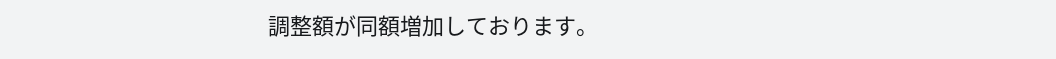調整額が同額増加しております。